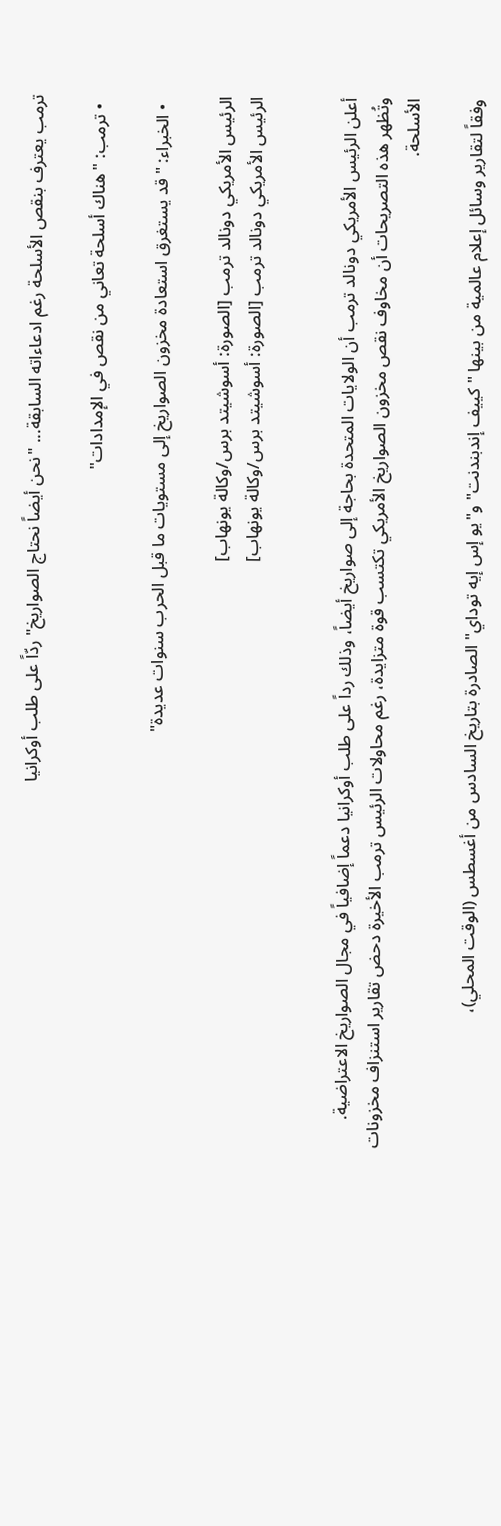ترمب يعترف بنقص الأسلحة رغم ادعاءاته السابقة... "نحن أيضاً نحتاج الصواريخ" ردّاً على طلب أوكرانيا

  • ترمب: "هناك أسلحة تعاني من نقص في الإمدادات"

  • الخبراء: "قد يستغرق استعادة مخزون الصواريخ إلى مستويات ما قبل الحرب سنوات عديدة"

الرئيس الأمريكي دونالد ترمب [الصورة: أسوشيتد برس/وكالة يونهاب]
الرئيس الأمريكي دونالد ترمب [الصورة: أسوشيتد برس/وكالة يونهاب]


أعلن الرئيس الأمريكي دونالد ترمب أن الولايات المتحدة بحاجة إلى صواريخ أيضاً، وذلك رداً على طلب أوكرانيا دعماً إضافياً في مجال الصواريخ الاعتراضية. وتُظهر هذه التصريحات أن مخاوف نقص مخزون الصواريخ الأمريكي تكتسب قوة متزايدة، رغم محاولات الرئيس ترمب الأخيرة دحض تقارير استنزاف مخزونات الأسلحة.

وفقاً لتقارير وسائل إعلام عالمية من بينها "كييف إندبندنت" و"يو إس إيه توداي" الصادرة بتاريخ السادس من أغسطس (الوقت المحلي)،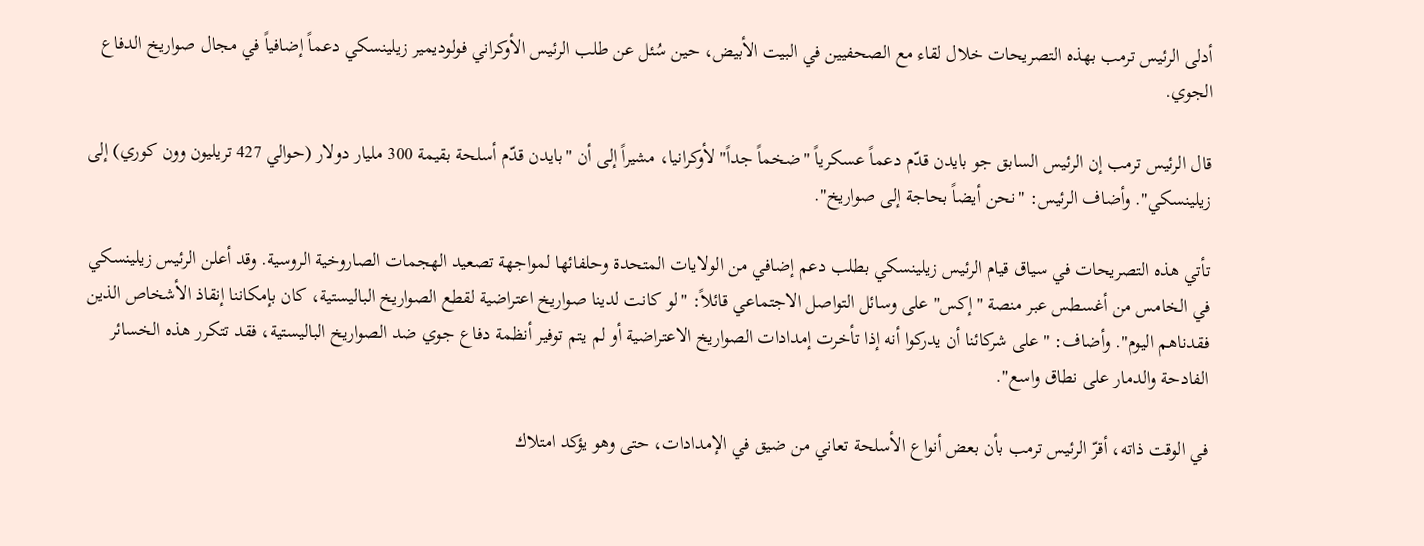أدلى الرئيس ترمب بهذه التصريحات خلال لقاء مع الصحفيين في البيت الأبيض، حين سُئل عن طلب الرئيس الأوكراني فولوديمير زيلينسكي دعماً إضافياً في مجال صواريخ الدفاع الجوي.

قال الرئيس ترمب إن الرئيس السابق جو بايدن قدّم دعماً عسكرياً "ضخماً جداً" لأوكرانيا، مشيراً إلى أن "بايدن قدّم أسلحة بقيمة 300 مليار دولار (حوالي 427 تريليون وون كوري) إلى زيلينسكي". وأضاف الرئيس: "نحن أيضاً بحاجة إلى صواريخ".

تأتي هذه التصريحات في سياق قيام الرئيس زيلينسكي بطلب دعم إضافي من الولايات المتحدة وحلفائها لمواجهة تصعيد الهجمات الصاروخية الروسية. وقد أعلن الرئيس زيلينسكي في الخامس من أغسطس عبر منصة "إكس" على وسائل التواصل الاجتماعي قائلاً: "لو كانت لدينا صواريخ اعتراضية لقطع الصواريخ الباليستية، كان بإمكاننا إنقاذ الأشخاص الذين فقدناهم اليوم". وأضاف: "على شركائنا أن يدركوا أنه إذا تأخرت إمدادات الصواريخ الاعتراضية أو لم يتم توفير أنظمة دفاع جوي ضد الصواريخ الباليستية، فقد تتكرر هذه الخسائر الفادحة والدمار على نطاق واسع".

في الوقت ذاته، أقرّ الرئيس ترمب بأن بعض أنواع الأسلحة تعاني من ضيق في الإمدادات، حتى وهو يؤكد امتلاك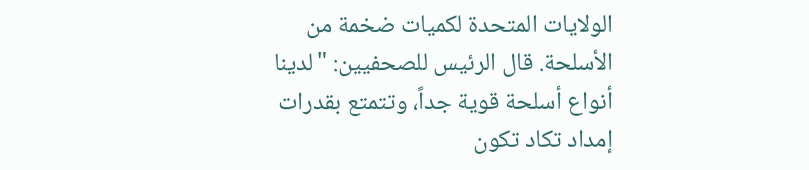الولايات المتحدة لكميات ضخمة من الأسلحة. قال الرئيس للصحفيين: "لدينا أنواع أسلحة قوية جداً، وتتمتع بقدرات إمداد تكاد تكون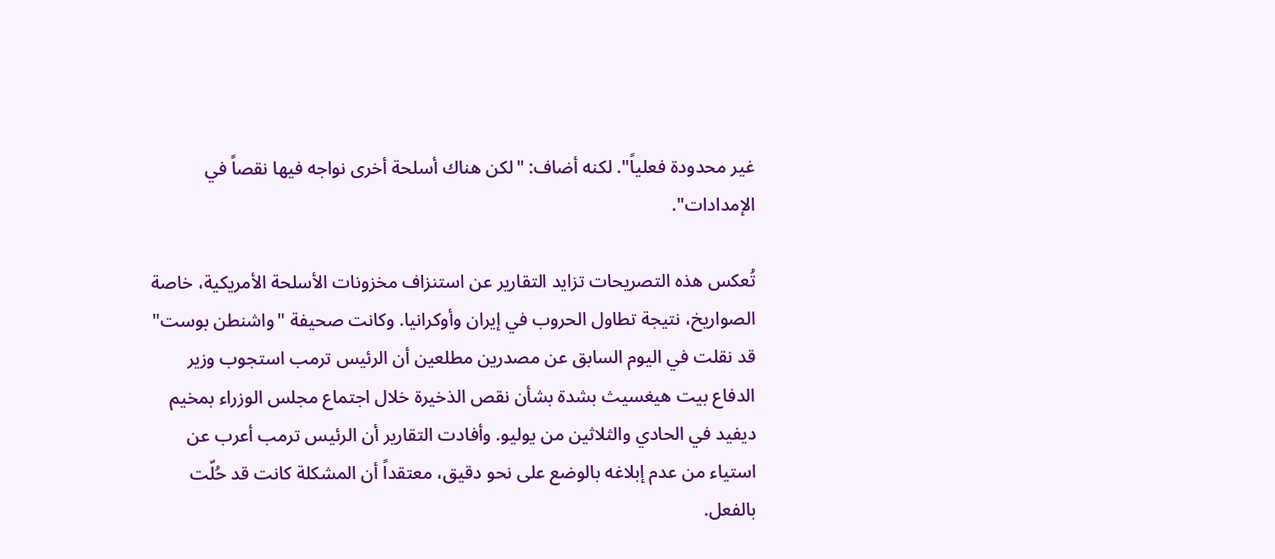غير محدودة فعلياً". لكنه أضاف: "لكن هناك أسلحة أخرى نواجه فيها نقصاً في الإمدادات".

تُعكس هذه التصريحات تزايد التقارير عن استنزاف مخزونات الأسلحة الأمريكية، خاصة الصواريخ، نتيجة تطاول الحروب في إيران وأوكرانيا. وكانت صحيفة "واشنطن بوست" قد نقلت في اليوم السابق عن مصدرين مطلعين أن الرئيس ترمب استجوب وزير الدفاع بيت هيغسيث بشدة بشأن نقص الذخيرة خلال اجتماع مجلس الوزراء بمخيم ديفيد في الحادي والثلاثين من يوليو. وأفادت التقارير أن الرئيس ترمب أعرب عن استياء من عدم إبلاغه بالوضع على نحو دقيق، معتقداً أن المشكلة كانت قد حُلّت بالفعل.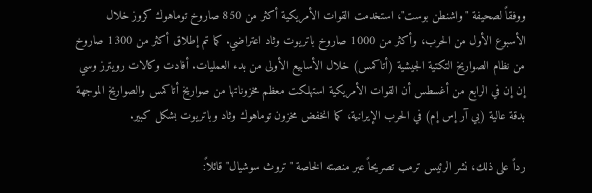ووفقاً لصحيفة "واشنطن بوست"، استخدمت القوات الأمريكية أكثر من 850 صاروخ توماهوك كروز خلال الأسبوع الأول من الحرب، وأكثر من 1000 صاروخ باتريوت وثاد اعتراضي. كما تم إطلاق أكثر من 1300 صاروخ من نظام الصواريخ التكتية الجيشية (أتاكمس) خلال الأسابيع الأولى من بدء العمليات. أفادت وكالات رويترز وسي إن إن في الرابع من أغسطس أن القوات الأمريكية استهلكت معظم مخزوناتها من صواريخ أتاكمس والصواريخ الموجهة بدقة عالية (بي آر إس إم) في الحرب الإيرانية، كما انخفض مخزون توماهوك وثاد وباتريوت بشكل كبير.

رداً على ذلك، نشر الرئيس ترمب تصريحاً عبر منصته الخاصة "تروث سوشيال" قائلاً: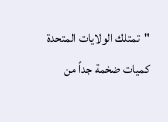"تمتلك الولايات المتحدة كميات ضخمة جداً من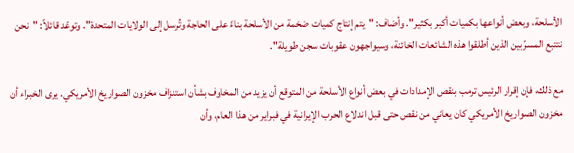الأسلحة، وبعض أنواعها بكميات أكبر بكثير". وأضاف: "يتم إنتاج كميات ضخمة من الأسلحة بناءً على الحاجة وتُرسل إلى الولايات المتحدة". وتوعّد قائلاً: "نحن نتتبع المسرّبين الذين أطلقوا هذه الشائعات الخائنة، وسيواجهون عقوبات سجن طويلة".

مع ذلك، فإن إقرار الرئيس ترمب بنقص الإمدادات في بعض أنواع الأسلحة من المتوقع أن يزيد من المخاوف بشأن استنزاف مخزون الصواريخ الأمريكي. يرى الخبراء أن مخزون الصواريخ الأمريكي كان يعاني من نقص حتى قبل اندلاع الحرب الإيرانية في فبراير من هذا العام، وأن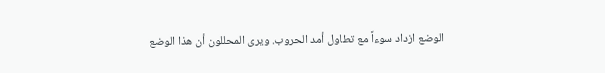الوضع ازداد سوءاً مع تطاول أمد الحروب. ويرى المحللون أن هذا الوضع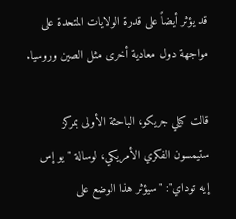قد يؤثر أيضاً على قدرة الولايات المتحدة على مواجهة دول معادية أخرى مثل الصين وروسيا.

قالت كيلي جريكو، الباحثة الأولى بمركز ستيمسون الفكري الأمريكي، لوسالة "يو إس إيه توداي": "سيؤثر هذا الوضع على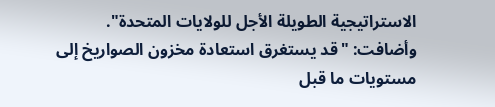الاستراتيجية الطويلة الأجل للولايات المتحدة". وأضافت: "قد يستغرق استعادة مخزون الصواريخ إلى مستويات ما قبل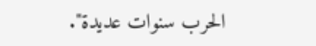الحرب سنوات عديدة".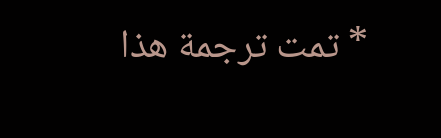* تمت ترجمة هذا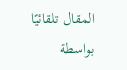المقال تلقائيًا بواسطة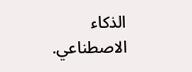الذكاء الاصطناعي.